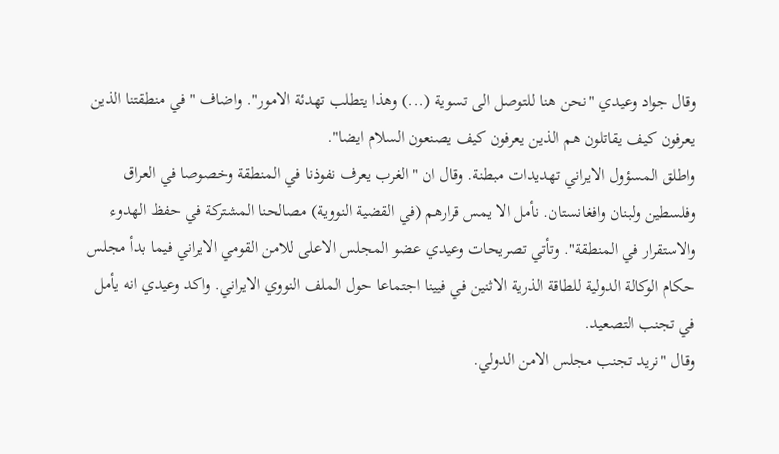وقال جواد وعيدي "نحن هنا للتوصل الى تسوية (...) وهذا يتطلب تهدئة الامور". واضاف "في منطقتنا الذين يعرفون كيف يقاتلون هم الذين يعرفون كيف يصنعون السلام ايضا".
واطلق المسؤول الايراني تهديدات مبطنة. وقال ان "الغرب يعرف نفوذنا في المنطقة وخصوصا في العراق وفلسطين ولبنان وافغانستان. نأمل الا يمس قرارهم (في القضية النووية) مصالحنا المشتركة في حفظ الهدوء والاستقرار في المنطقة". وتأتي تصريحات وعيدي عضو المجلس الاعلى للامن القومي الايراني فيما بدأ مجلس حكام الوكالة الدولية للطاقة الذرية الاثنين في فيينا اجتماعا حول الملف النووي الايراني. واكد وعيدي انه يأمل في تجنب التصعيد.
وقال "نريد تجنب مجلس الامن الدولي.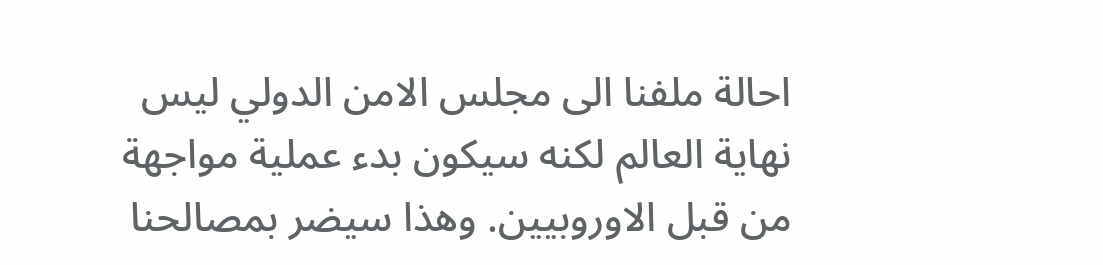احالة ملفنا الى مجلس الامن الدولي ليس نهاية العالم لكنه سيكون بدء عملية مواجهة من قبل الاوروبيين. وهذا سيضر بمصالحنا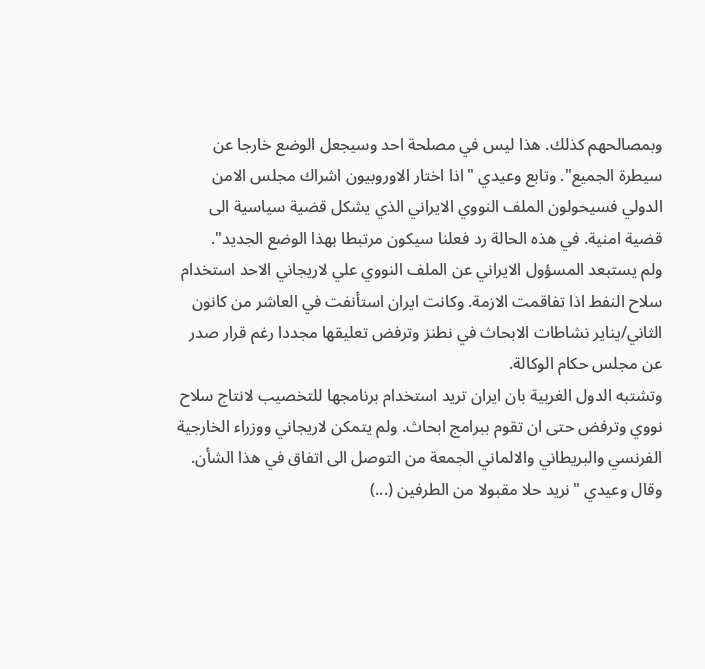وبمصالحهم كذلك. هذا ليس في مصلحة احد وسيجعل الوضع خارجا عن سيطرة الجميع". وتابع وعيدي "اذا اختار الاوروبيون اشراك مجلس الامن الدولي فسيحولون الملف النووي الايراني الذي يشكل قضية سياسية الى قضية امنية. في هذه الحالة رد فعلنا سيكون مرتبطا بهذا الوضع الجديد".
ولم يستبعد المسؤول الايراني عن الملف النووي علي لاريجاني الاحد استخدام سلاح النفط اذا تفاقمت الازمة. وكانت ايران استأنفت في العاشر من كانون الثاني/يناير نشاطات الابحاث في نطنز وترفض تعليقها مجددا رغم قرار صدر عن مجلس حكام الوكالة.
وتشتبه الدول الغربية بان ايران تريد استخدام برنامجها للتخصيب لانتاج سلاح نووي وترفض حتى ان تقوم ببرامج ابحاث. ولم يتمكن لاريجاني ووزراء الخارجية الفرنسي والبريطاني والالماني الجمعة من التوصل الى اتفاق في هذا الشأن. وقال وعيدي "نريد حلا مقبولا من الطرفين (...)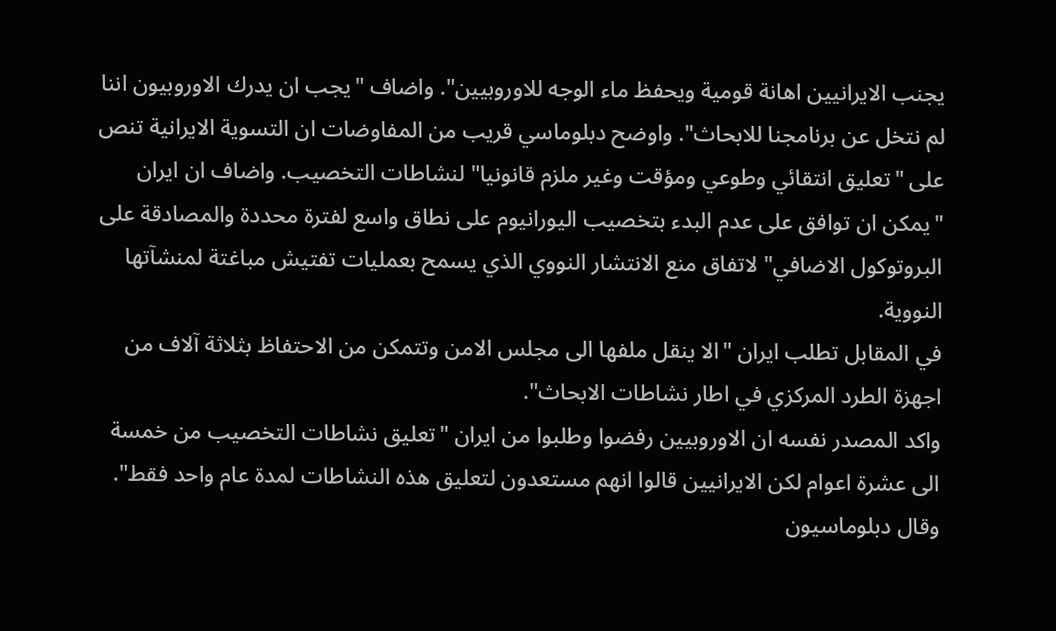يجنب الايرانيين اهانة قومية ويحفظ ماء الوجه للاوروبيين". واضاف "يجب ان يدرك الاوروبيون اننا لم نتخل عن برنامجنا للابحاث". واوضح دبلوماسي قريب من المفاوضات ان التسوية الايرانية تنص على "تعليق انتقائي وطوعي ومؤقت وغير ملزم قانونيا" لنشاطات التخصيب. واضاف ان ايران "يمكن ان توافق على عدم البدء بتخصيب اليورانيوم على نطاق واسع لفترة محددة والمصادقة على البروتوكول الاضافي" لاتفاق منع الانتشار النووي الذي يسمح بعمليات تفتيش مباغتة لمنشآتها النووية.
في المقابل تطلب ايران "الا ينقل ملفها الى مجلس الامن وتتمكن من الاحتفاظ بثلاثة آلاف من اجهزة الطرد المركزي في اطار نشاطات الابحاث".
واكد المصدر نفسه ان الاوروبيين رفضوا وطلبوا من ايران "تعليق نشاطات التخصيب من خمسة الى عشرة اعوام لكن الايرانيين قالوا انهم مستعدون لتعليق هذه النشاطات لمدة عام واحد فقط". وقال دبلوماسيون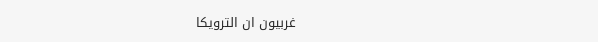غربيون ان الترويكا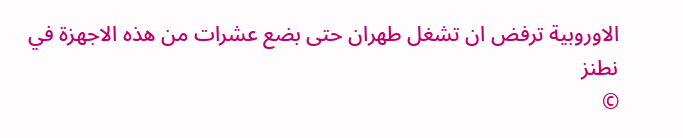الاوروبية ترفض ان تشغل طهران حتى بضع عشرات من هذه الاجهزة في نطنز
©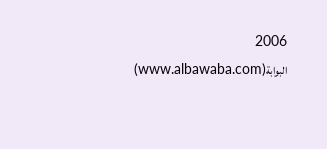2006 البوابة(www.albawaba.com)